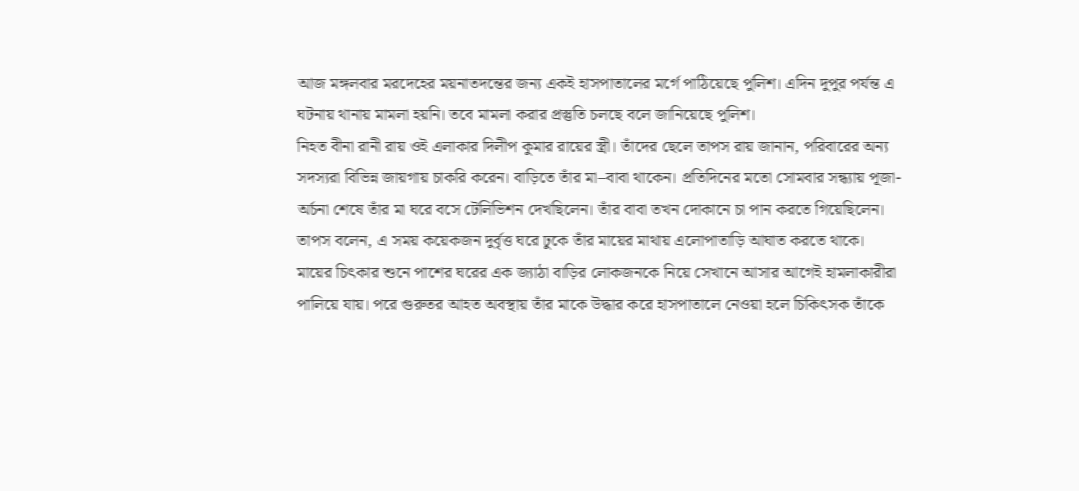আজ মঙ্গলবার মরদেহের ময়নাতদন্তের জন্য একই হাসপাতালের মর্গে পাঠিয়েছে পুলিশ। এদিন দুপুর পর্যন্ত এ ঘটনায় থানায় মামলা হয়নি। তবে মামলা করার প্রস্তুতি চলছে বলে জানিয়েছে পুলিশ।
নিহত বীনা রানী রায় ওই এলাকার দিলীপ কুমার রায়ের স্ত্রী। তাঁদের ছেলে তাপস রায় জানান, পরিবারের অন্য সদস্যরা বিভিন্ন জায়গায় চাকরি করেন। বাড়িতে তাঁর মা–বাবা থাকেন। প্রতিদিনের মতো সোমবার সন্ধ্যায় পূজা-অর্চনা শেষে তাঁর মা ঘরে বসে টেলিভিশন দেখছিলেন। তাঁর বাবা তখন দোকানে চা পান করতে গিয়েছিলেন।
তাপস বলেন, এ সময় কয়েকজন দুর্বৃত্ত ঘরে ঢুকে তাঁর মায়ের মাথায় এলোপাতাড়ি আঘাত করতে থাকে। মায়ের চিৎকার শুনে পাশের ঘরের এক জ্যাঠা বাড়ির লোকজনকে নিয়ে সেখানে আসার আগেই হামলাকারীরা পালিয়ে যায়। পরে গুরুতর আহত অবস্থায় তাঁর মাকে উদ্ধার করে হাসপাতালে নেওয়া হলে চিকিৎসক তাঁকে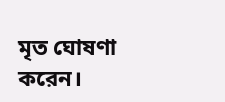মৃত ঘোষণা করেন।